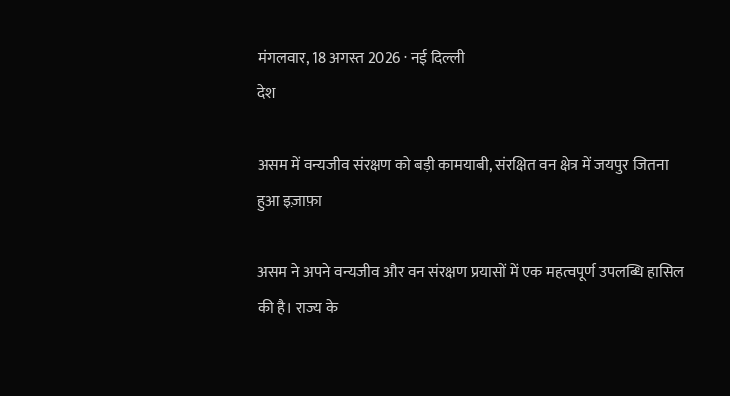मंगलवार, 18 अगस्त 2026 · नई दिल्ली
देश

असम में वन्यजीव संरक्षण को बड़ी कामयाबी, संरक्षित वन क्षेत्र में जयपुर जितना हुआ इज़ाफ़ा

असम ने अपने वन्यजीव और वन संरक्षण प्रयासों में एक महत्वपूर्ण उपलब्धि हासिल की है। राज्य के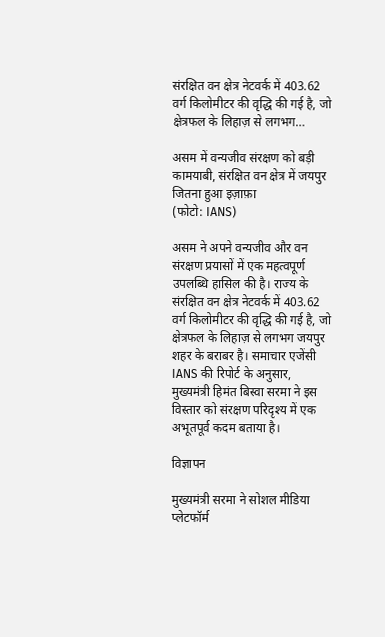संरक्षित वन क्षेत्र नेटवर्क में 403.62 वर्ग किलोमीटर की वृद्धि की गई है, जो क्षेत्रफल के लिहाज़ से लगभग…

असम में वन्यजीव संरक्षण को बड़ी कामयाबी, संरक्षित वन क्षेत्र में जयपुर जितना हुआ इज़ाफ़ा
(फोटो: IANS)

असम ने अपने वन्यजीव और वन संरक्षण प्रयासों में एक महत्वपूर्ण उपलब्धि हासिल की है। राज्य के संरक्षित वन क्षेत्र नेटवर्क में 403.62 वर्ग किलोमीटर की वृद्धि की गई है, जो क्षेत्रफल के लिहाज़ से लगभग जयपुर शहर के बराबर है। समाचार एजेंसी IANS की रिपोर्ट के अनुसार, मुख्यमंत्री हिमंत बिस्वा सरमा ने इस विस्तार को संरक्षण परिदृश्य में एक अभूतपूर्व कदम बताया है।

विज्ञापन

मुख्यमंत्री सरमा ने सोशल मीडिया प्लेटफॉर्म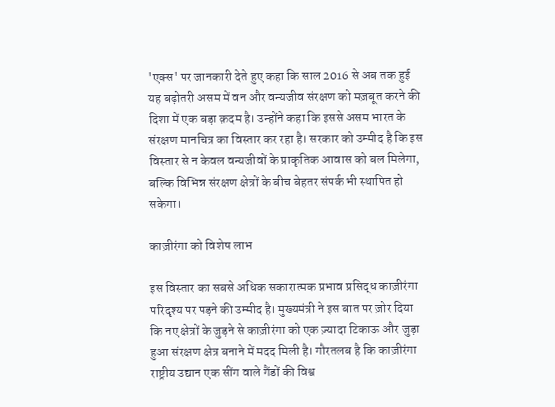'एक्स' पर जानकारी देते हुए कहा कि साल 2016 से अब तक हुई यह बढ़ोतरी असम में वन और वन्यजीव संरक्षण को मज़बूत करने की दिशा में एक बड़ा क़दम है। उन्होंने कहा कि इससे असम भारत के संरक्षण मानचित्र का विस्तार कर रहा है। सरकार को उम्मीद है कि इस विस्तार से न केवल वन्यजीवों के प्राकृतिक आवास को बल मिलेगा, बल्कि विभिन्न संरक्षण क्षेत्रों के बीच बेहतर संपर्क भी स्थापित हो सकेगा।

काज़ीरंगा को विशेष लाभ

इस विस्तार का सबसे अधिक सकारात्मक प्रभाव प्रसिद्ध काज़ीरंगा परिदृश्य पर पड़ने की उम्मीद है। मुख्यमंत्री ने इस बात पर ज़ोर दिया कि नए क्षेत्रों के जुड़ने से काज़ीरंगा को एक ज़्यादा टिकाऊ और जुड़ा हुआ संरक्षण क्षेत्र बनाने में मदद मिली है। गौरतलब है कि काज़ीरंगा राष्ट्रीय उद्यान एक सींग वाले गैंडों की विश्व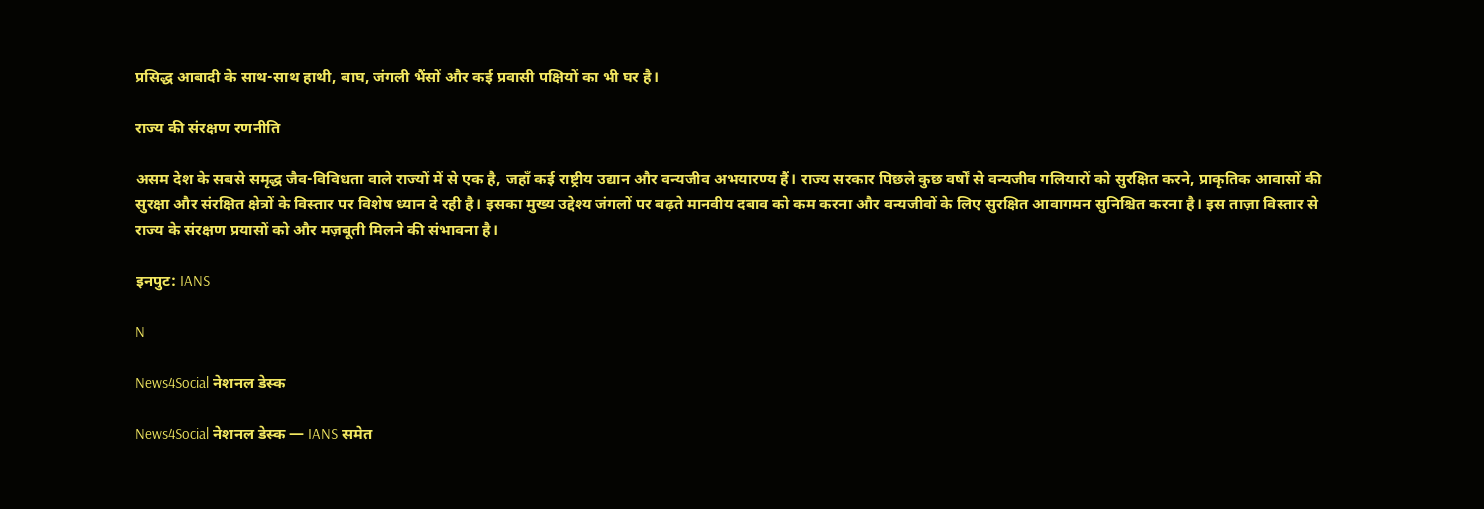प्रसिद्ध आबादी के साथ-साथ हाथी, बाघ, जंगली भैंसों और कई प्रवासी पक्षियों का भी घर है।

राज्य की संरक्षण रणनीति

असम देश के सबसे समृद्ध जैव-विविधता वाले राज्यों में से एक है, जहाँ कई राष्ट्रीय उद्यान और वन्यजीव अभयारण्य हैं। राज्य सरकार पिछले कुछ वर्षों से वन्यजीव गलियारों को सुरक्षित करने, प्राकृतिक आवासों की सुरक्षा और संरक्षित क्षेत्रों के विस्तार पर विशेष ध्यान दे रही है। इसका मुख्य उद्देश्य जंगलों पर बढ़ते मानवीय दबाव को कम करना और वन्यजीवों के लिए सुरक्षित आवागमन सुनिश्चित करना है। इस ताज़ा विस्तार से राज्य के संरक्षण प्रयासों को और मज़बूती मिलने की संभावना है।

इनपुट: IANS

N

News4Social नेशनल डेस्क

News4Social नेशनल डेस्क — IANS समेत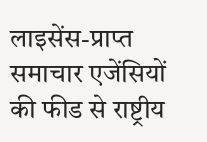लाइसेंस-प्राप्त समाचार एजेंसियों की फीड से राष्ट्रीय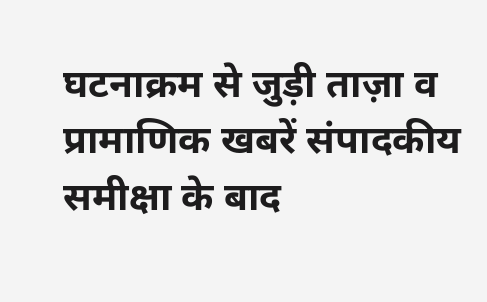घटनाक्रम से जुड़ी ताज़ा व प्रामाणिक खबरें संपादकीय समीक्षा के बाद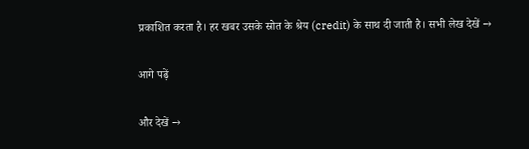प्रकाशित करता है। हर खबर उसके स्रोत के श्रेय (credit) के साथ दी जाती है। सभी लेख देखें →

आगे पढ़ें

और देखें →